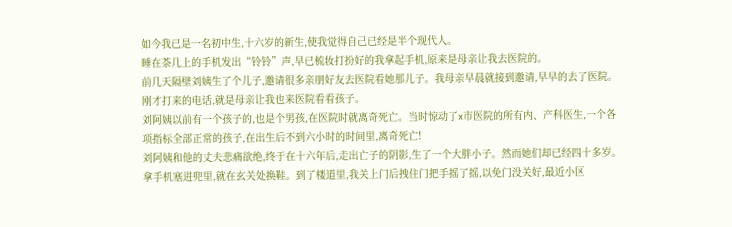如今我已是一名初中生,十六岁的新生,使我觉得自己已经是半个现代人。
睡在茶几上的手机发出“铃铃”声,早已梳妆打扮好的我拿起手机,原来是母亲让我去医院的。
前几天隔壁刘姨生了个儿子,邀请很多亲朋好友去医院看她那儿子。我母亲早晨就接到邀请,早早的去了医院。刚才打来的电话,就是母亲让我也来医院看看孩子。
刘阿姨以前有一个孩子的,也是个男孩,在医院时就离奇死亡。当时惊动了x市医院的所有内、产科医生,一个各项指标全部正常的孩子,在出生后不到六小时的时间里,离奇死亡!
刘阿姨和他的丈夫悲痛欲绝,终于在十六年后,走出亡子的阴影,生了一个大胖小子。然而她们却已经四十多岁。
拿手机塞进兜里,就在玄关处换鞋。到了楼道里,我关上门后拽住门把手摇了摇,以免门没关好,最近小区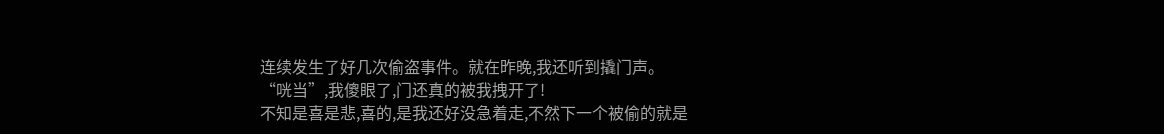连续发生了好几次偷盗事件。就在昨晚,我还听到撬门声。
“咣当”,我傻眼了,门还真的被我拽开了!
不知是喜是悲,喜的,是我还好没急着走,不然下一个被偷的就是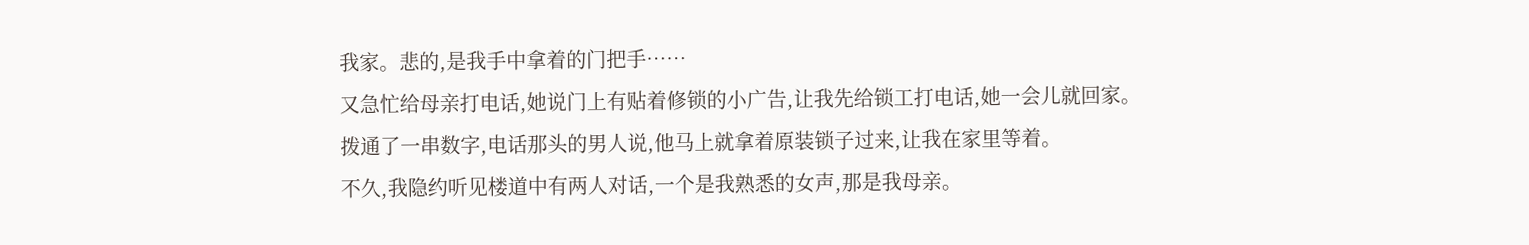我家。悲的,是我手中拿着的门把手……
又急忙给母亲打电话,她说门上有贴着修锁的小广告,让我先给锁工打电话,她一会儿就回家。
拨通了一串数字,电话那头的男人说,他马上就拿着原装锁子过来,让我在家里等着。
不久,我隐约听见楼道中有两人对话,一个是我熟悉的女声,那是我母亲。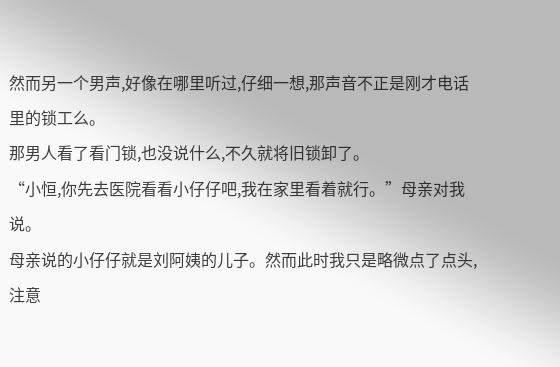然而另一个男声,好像在哪里听过,仔细一想,那声音不正是刚才电话里的锁工么。
那男人看了看门锁,也没说什么,不久就将旧锁卸了。
“小恒,你先去医院看看小仔仔吧,我在家里看着就行。”母亲对我说。
母亲说的小仔仔就是刘阿姨的儿子。然而此时我只是略微点了点头,注意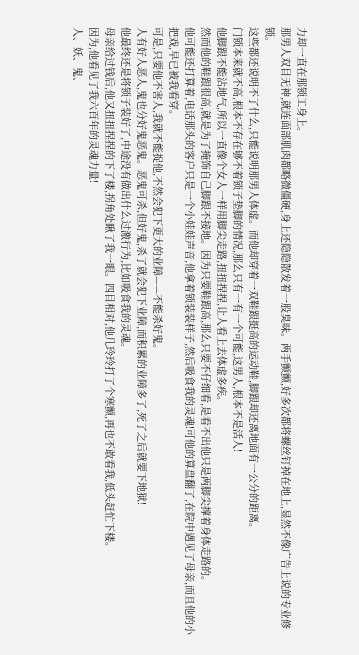力却一直在那锁工身上。
那男人双目无神,就连面部肌肉都略微僵硬,身上还隐隐散发着一股臭味。两手颤颤,好多次都将螺丝钉掉在地上,显然不像广告上说的专业修锁。
这些都还说明不了什么,只能说明那男人体虚。而他却穿着一双鞋跟挺高的运动鞋,脚跟却还离地面有一公分的距离。
门锁本来就不高,根本不存在够不着锁子垫脚的情况,那么只有一有一个可能,这男人,根本不是活人!
他脚跟不能沾地气,所以一直像个女人一样用脚尖走路,扭扭捏捏,让人看上去体虚多疾。
然而他的鞋跟很高,就是为了掩饰自己脚跟不接地。因为只要鞋跟高,那么只要不仔细看,是看不出他只是两脚尖撑着身体走路的。
他可能还打算着,电话那头的客户只是一个小娃娃声音,他拿着锁装装样子,然后吸食我的灵魂!可他的算盘翻了,在院中遇见了母亲,而且他的小把戏,早已被我看穿。
可是,只要他不害人,我就不能捉他,不然会犯下更大的业障——不能杀好鬼。
人有好人恶人,鬼也分好鬼恶鬼。恶鬼可杀,但好鬼,杀了就会犯下业障,而积累的业障多了,死了之后就要下地狱!
他最终还是将锁子装好了,中途没有做出什么过激行为,比如吸食我的灵魂。
母亲给过钱后,他又扭扭捏捏的下了楼,拐角处瞅了我一眼。四目相对,他几玲玲打了个寒颤,再也不敢看我,低头赶忙下楼。
因为,他看见了我六百年的灵魂力量!
人、妖、鬼、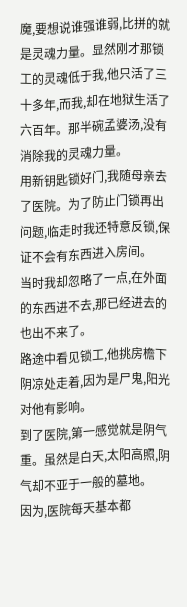魔,要想说谁强谁弱,比拼的就是灵魂力量。显然刚才那锁工的灵魂低于我,他只活了三十多年,而我,却在地狱生活了六百年。那半碗孟婆汤,没有消除我的灵魂力量。
用新钥匙锁好门,我随母亲去了医院。为了防止门锁再出问题,临走时我还特意反锁,保证不会有东西进入房间。
当时我却忽略了一点,在外面的东西进不去,那已经进去的也出不来了。
路途中看见锁工,他挑房檐下阴凉处走着,因为是尸鬼,阳光对他有影响。
到了医院,第一感觉就是阴气重。虽然是白天,太阳高照,阴气却不亚于一般的墓地。
因为,医院每天基本都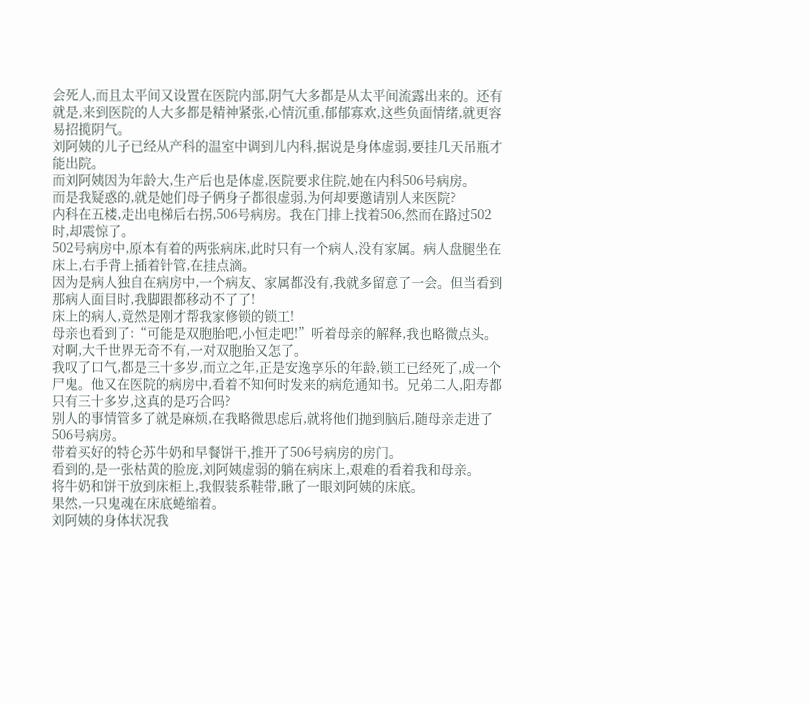会死人,而且太平间又设置在医院内部,阴气大多都是从太平间流露出来的。还有就是,来到医院的人大多都是精神紧张,心情沉重,郁郁寡欢,这些负面情绪,就更容易招揽阴气。
刘阿姨的儿子已经从产科的温室中调到儿内科,据说是身体虚弱,要挂几天吊瓶才能出院。
而刘阿姨因为年龄大,生产后也是体虚,医院要求住院,她在内科506号病房。
而是我疑惑的,就是她们母子俩身子都很虚弱,为何却要邀请别人来医院?
内科在五楼,走出电梯后右拐,506号病房。我在门排上找着506,然而在路过502时,却震惊了。
502号病房中,原本有着的两张病床,此时只有一个病人,没有家属。病人盘腿坐在床上,右手背上插着针管,在挂点滴。
因为是病人独自在病房中,一个病友、家属都没有,我就多留意了一会。但当看到那病人面目时,我脚跟都移动不了了!
床上的病人,竟然是刚才帮我家修锁的锁工!
母亲也看到了:“可能是双胞胎吧,小恒走吧!”听着母亲的解释,我也略微点头。对啊,大千世界无奇不有,一对双胞胎又怎了。
我叹了口气,都是三十多岁,而立之年,正是安逸享乐的年龄,锁工已经死了,成一个尸鬼。他又在医院的病房中,看着不知何时发来的病危通知书。兄弟二人,阳寿都只有三十多岁,这真的是巧合吗?
别人的事情管多了就是麻烦,在我略微思虑后,就将他们抛到脑后,随母亲走进了506号病房。
带着买好的特仑苏牛奶和早餐饼干,推开了506号病房的房门。
看到的,是一张枯黄的脸庞,刘阿姨虚弱的躺在病床上,艰难的看着我和母亲。
将牛奶和饼干放到床柜上,我假装系鞋带,瞅了一眼刘阿姨的床底。
果然,一只鬼魂在床底蜷缩着。
刘阿姨的身体状况我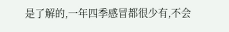是了解的,一年四季感冒都很少有,不会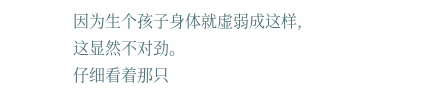因为生个孩子身体就虚弱成这样,这显然不对劲。
仔细看着那只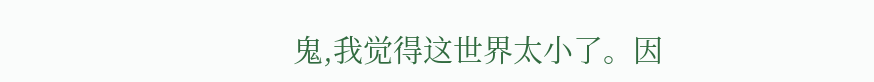鬼,我觉得这世界太小了。因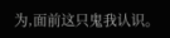为,面前这只鬼我认识。